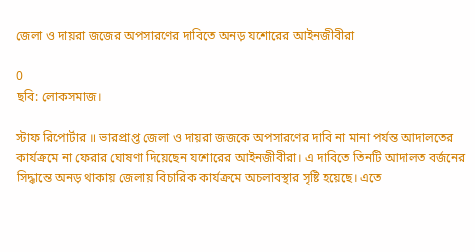জেলা ও দায়রা জজের অপসারণের দাবিতে অনড় যশোরের আইনজীবীরা

0
ছবি: লোকসমাজ।

স্টাফ রিপোর্টার ॥ ভারপ্রাপ্ত জেলা ও দায়রা জজকে অপসারণের দাবি না মানা পর্যন্ত আদালতের কার্যক্রমে না ফেরার ঘোষণা দিয়েছেন যশোরের আইনজীবীরা। এ দাবিতে তিনটি আদালত বর্জনের সিদ্ধান্তে অনড় থাকায় জেলায় বিচারিক কার্যক্রমে অচলাবস্থার সৃষ্টি হয়েছে। এতে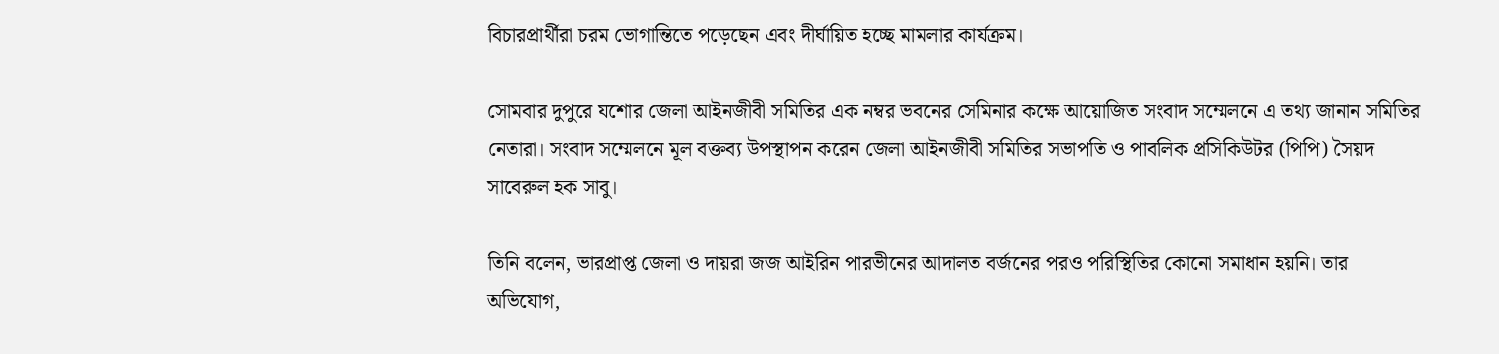বিচারপ্রার্থীরা চরম ভোগান্তিতে পড়েছেন এবং দীর্ঘায়িত হচ্ছে মামলার কার্যক্রম।

সোমবার দুপুরে যশোর জেলা আইনজীবী সমিতির এক নম্বর ভবনের সেমিনার কক্ষে আয়োজিত সংবাদ সম্মেলনে এ তথ্য জানান সমিতির নেতারা। সংবাদ সম্মেলনে মূল বক্তব্য উপস্থাপন করেন জেলা আইনজীবী সমিতির সভাপতি ও পাবলিক প্রসিকিউটর (পিপি) সৈয়দ সাবেরুল হক সাবু।

তিনি বলেন, ভারপ্রাপ্ত জেলা ও দায়রা জজ আইরিন পারভীনের আদালত বর্জনের পরও পরিস্থিতির কোনো সমাধান হয়নি। তার অভিযোগ,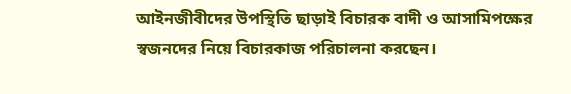আইনজীবীদের উপস্থিতি ছাড়াই বিচারক বাদী ও আসামিপক্ষের স্বজনদের নিয়ে বিচারকাজ পরিচালনা করছেন।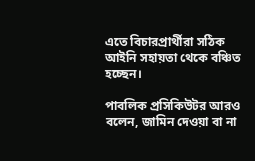এতে বিচারপ্রার্থীরা সঠিক আইনি সহায়তা থেকে বঞ্চিত হচ্ছেন।

পাবলিক প্রসিকিউটর আরও বলেন, জামিন দেওয়া বা না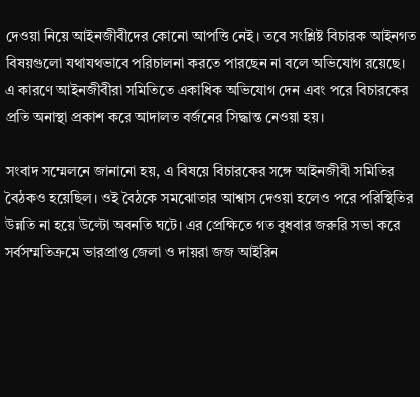দেওয়া নিয়ে আইনজীবীদের কোনো আপত্তি নেই। তবে সংশ্লিষ্ট বিচারক আইনগত বিষয়গুলো যথাযথভাবে পরিচালনা করতে পারছেন না বলে অভিযোগ রয়েছে। এ কারণে আইনজীবীরা সমিতিতে একাধিক অভিযোগ দেন এবং পরে বিচারকের প্রতি অনাস্থা প্রকাশ করে আদালত বর্জনের সিদ্ধান্ত নেওয়া হয়।

সংবাদ সম্মেলনে জানানো হয়, এ বিষয়ে বিচারকের সঙ্গে আইনজীবী সমিতির বৈঠকও হয়েছিল। ওই বৈঠকে সমঝোতার আশ্বাস দেওয়া হলেও পরে পরিস্থিতির উন্নতি না হয়ে উল্টো অবনতি ঘটে। এর প্রেক্ষিতে গত বুধবার জরুরি সভা করে সর্বসম্মতিক্রমে ভারপ্রাপ্ত জেলা ও দায়রা জজ আইরিন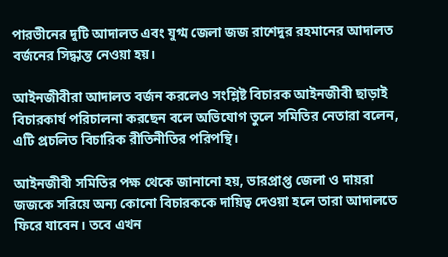পারভীনের দুটি আদালত এবং যুগ্ম জেলা জজ রাশেদুর রহমানের আদালত বর্জনের সিদ্ধান্ত নেওয়া হয়।

আইনজীবীরা আদালত বর্জন করলেও সংশ্লিষ্ট বিচারক আইনজীবী ছাড়াই বিচারকার্য পরিচালনা করছেন বলে অভিযোগ তুলে সমিতির নেতারা বলেন, এটি প্রচলিত বিচারিক রীতিনীতির পরিপন্থি।

আইনজীবী সমিতির পক্ষ থেকে জানানো হয়, ভারপ্রাপ্ত জেলা ও দায়রা জজকে সরিয়ে অন্য কোনো বিচারককে দায়িত্ব দেওয়া হলে তারা আদালতে ফিরে যাবেন। তবে এখন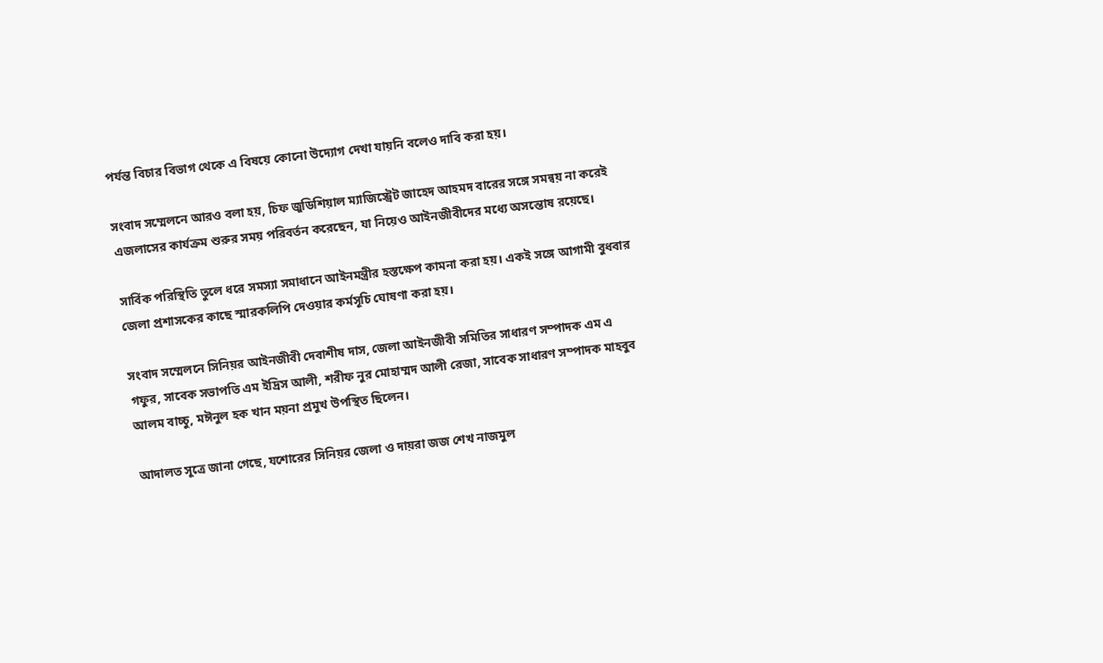পর্যন্ত বিচার বিভাগ থেকে এ বিষয়ে কোনো উদ্যোগ দেখা যায়নি বলেও দাবি করা হয়।

সংবাদ সম্মেলনে আরও বলা হয়, চিফ জুডিশিয়াল ম্যাজিস্ট্রেট জাহেদ আহমদ বারের সঙ্গে সমন্বয় না করেই এজলাসের কার্যক্রম শুরুর সময় পরিবর্তন করেছেন, যা নিয়েও আইনজীবীদের মধ্যে অসন্তোষ রয়েছে।

সার্বিক পরিস্থিতি তুলে ধরে সমস্যা সমাধানে আইনমন্ত্রীর হস্তক্ষেপ কামনা করা হয়। একই সঙ্গে আগামী বুধবার জেলা প্রশাসকের কাছে স্মারকলিপি দেওয়ার কর্মসূচি ঘোষণা করা হয়।

সংবাদ সম্মেলনে সিনিয়র আইনজীবী দেবাশীষ দাস, জেলা আইনজীবী সমিতির সাধারণ সম্পাদক এম এ গফুর, সাবেক সভাপতি এম ইদ্রিস আলী, শরীফ নুর মোহাম্মদ আলী রেজা, সাবেক সাধারণ সম্পাদক মাহবুব আলম বাচ্চু, মঈনুল হক খান ময়না প্রমুখ উপস্থিত ছিলেন।

আদালত সূত্রে জানা গেছে, যশোরের সিনিয়র জেলা ও দায়রা জজ শেখ নাজমুল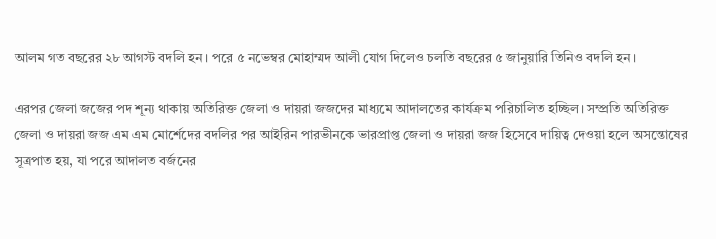আলম গত বছরের ২৮ আগস্ট বদলি হন। পরে ৫ নভেম্বর মোহাম্মদ আলী যোগ দিলেও চলতি বছরের ৫ জানুয়ারি তিনিও বদলি হন।

এরপর জেলা জজের পদ শূন্য থাকায় অতিরিক্ত জেলা ও দায়রা জজদের মাধ্যমে আদালতের কার্যক্রম পরিচালিত হচ্ছিল। সম্প্রতি অতিরিক্ত জেলা ও দায়রা জজ এম এম মোর্শেদের বদলির পর আইরিন পারভীনকে ভারপ্রাপ্ত জেলা ও দায়রা জজ হিসেবে দায়িত্ব দেওয়া হলে অসন্তোষের সূত্রপাত হয়, যা পরে আদালত বর্জনের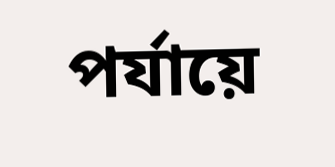পর্যায়ে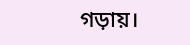গড়ায়।